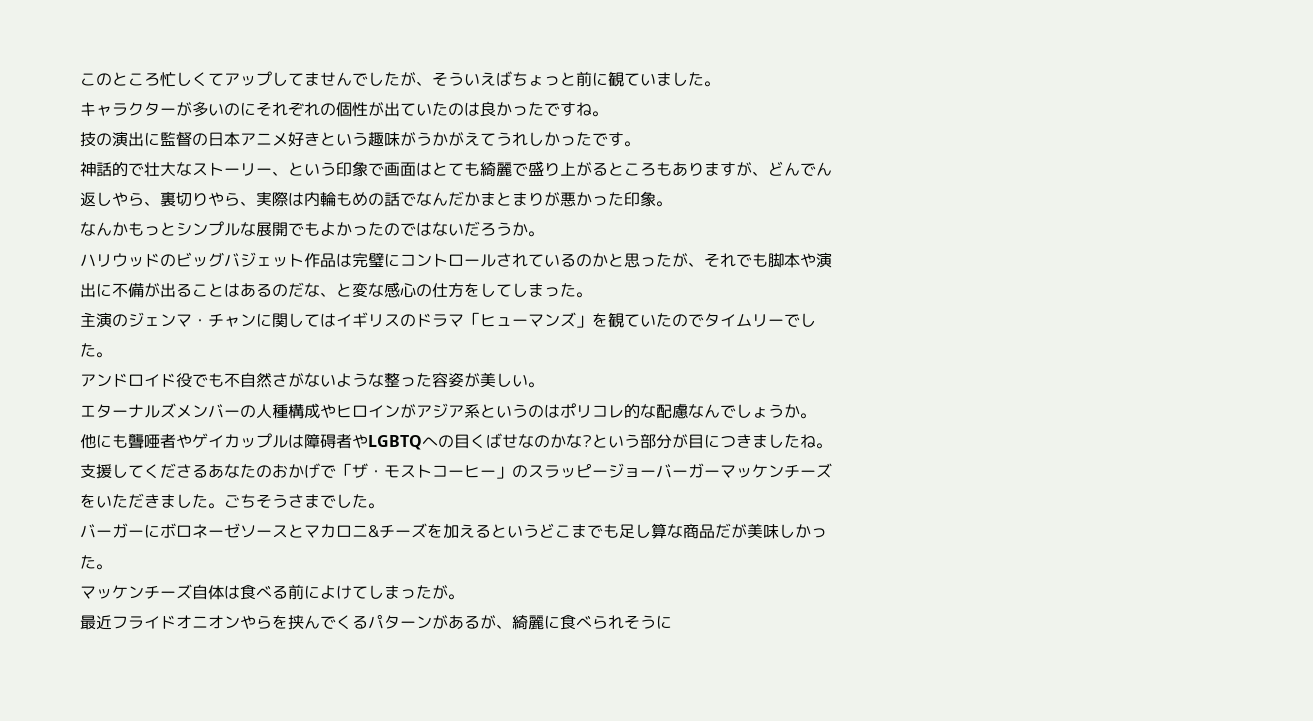このところ忙しくてアップしてませんでしたが、そういえばちょっと前に観ていました。
キャラクターが多いのにそれぞれの個性が出ていたのは良かったですね。
技の演出に監督の日本アニメ好きという趣味がうかがえてうれしかったです。
神話的で壮大なストーリー、という印象で画面はとても綺麗で盛り上がるところもありますが、どんでん返しやら、裏切りやら、実際は内輪もめの話でなんだかまとまりが悪かった印象。
なんかもっとシンプルな展開でもよかったのではないだろうか。
ハリウッドのビッグバジェット作品は完璧にコントロールされているのかと思ったが、それでも脚本や演出に不備が出ることはあるのだな、と変な感心の仕方をしてしまった。
主演のジェンマ・チャンに関してはイギリスのドラマ「ヒューマンズ」を観ていたのでタイムリーでした。
アンドロイド役でも不自然さがないような整った容姿が美しい。
エターナルズメンバーの人種構成やヒロインがアジア系というのはポリコレ的な配慮なんでしょうか。
他にも聾唖者やゲイカップルは障碍者やLGBTQへの目くばせなのかな?という部分が目につきましたね。
支援してくださるあなたのおかげで「ザ・モストコーヒー」のスラッピージョーバーガーマッケンチーズをいただきました。ごちそうさまでした。
バーガーにボロネーゼソースとマカロニ&チーズを加えるというどこまでも足し算な商品だが美味しかった。
マッケンチーズ自体は食べる前によけてしまったが。
最近フライドオニオンやらを挟んでくるパターンがあるが、綺麗に食べられそうに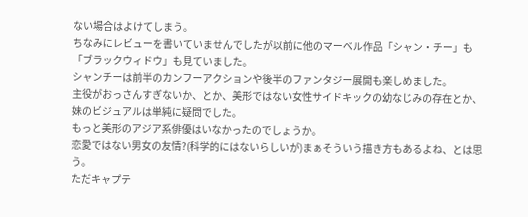ない場合はよけてしまう。
ちなみにレビューを書いていませんでしたが以前に他のマーベル作品「シャン・チー」も「ブラックウィドウ」も見ていました。
シャンチーは前半のカンフーアクションや後半のファンタジー展開も楽しめました。
主役がおっさんすぎないか、とか、美形ではない女性サイドキックの幼なじみの存在とか、妹のビジュアルは単純に疑問でした。
もっと美形のアジア系俳優はいなかったのでしょうか。
恋愛ではない男女の友情?(科学的にはないらしいが)まぁそういう描き方もあるよね、とは思う。
ただキャプテ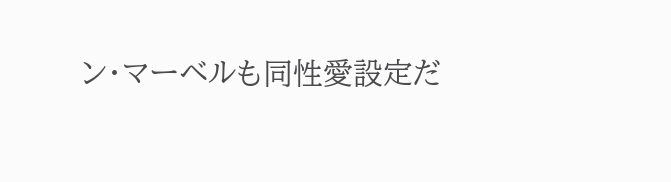ン・マーベルも同性愛設定だ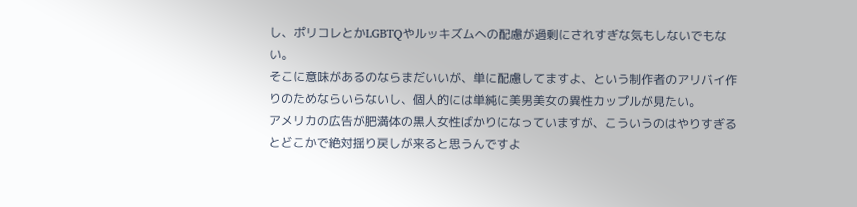し、ポリコレとかLGBTQやルッキズムへの配慮が過剰にされすぎな気もしないでもない。
そこに意味があるのならまだいいが、単に配慮してますよ、という制作者のアリバイ作りのためならいらないし、個人的には単純に美男美女の異性カップルが見たい。
アメリカの広告が肥満体の黒人女性ばかりになっていますが、こういうのはやりすぎるとどこかで絶対揺り戻しが来ると思うんですよ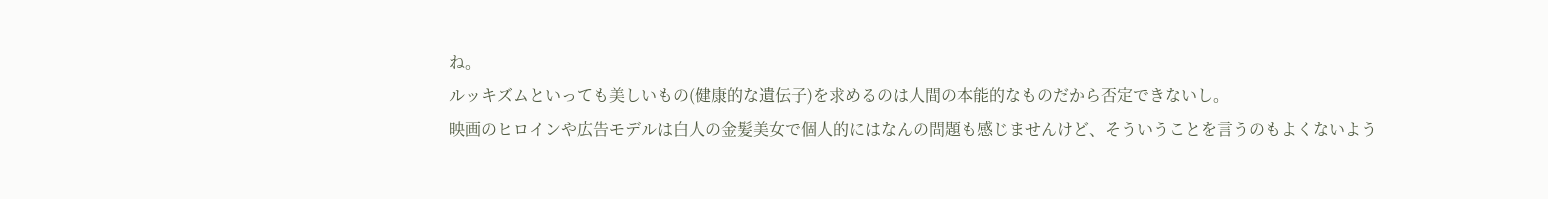ね。
ルッキズムといっても美しいもの(健康的な遺伝子)を求めるのは人間の本能的なものだから否定できないし。
映画のヒロインや広告モデルは白人の金髪美女で個人的にはなんの問題も感じませんけど、そういうことを言うのもよくないよう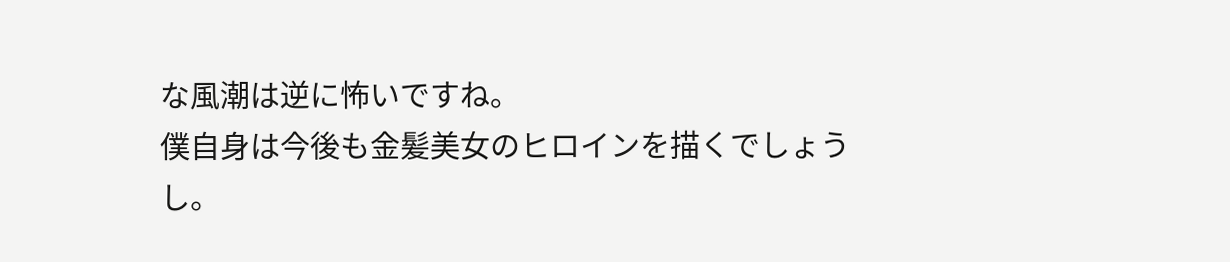な風潮は逆に怖いですね。
僕自身は今後も金髪美女のヒロインを描くでしょうし。